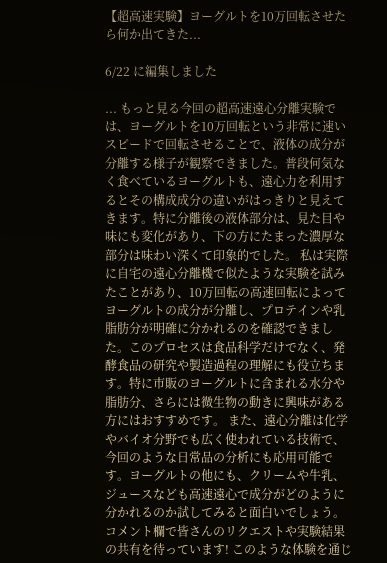【超高速実験】ヨーグルトを10万回転させたら何か出てきた...

6/22 に編集しました

... もっと見る今回の超高速遠心分離実験では、ヨーグルトを10万回転という非常に速いスピードで回転させることで、液体の成分が分離する様子が観察できました。普段何気なく食べているヨーグルトも、遠心力を利用するとその構成成分の違いがはっきりと見えてきます。特に分離後の液体部分は、見た目や味にも変化があり、下の方にたまった濃厚な部分は味わい深くて印象的でした。 私は実際に自宅の遠心分離機で似たような実験を試みたことがあり、10万回転の高速回転によってヨーグルトの成分が分離し、プロテインや乳脂肪分が明確に分かれるのを確認できました。このプロセスは食品科学だけでなく、発酵食品の研究や製造過程の理解にも役立ちます。特に市販のヨーグルトに含まれる水分や脂肪分、さらには微生物の動きに興味がある方にはおすすめです。 また、遠心分離は化学やバイオ分野でも広く使われている技術で、今回のような日常品の分析にも応用可能です。ヨーグルトの他にも、クリームや牛乳、ジュースなども高速遠心で成分がどのように分かれるのか試してみると面白いでしょう。コメント欄で皆さんのリクエストや実験結果の共有を待っています! このような体験を通じ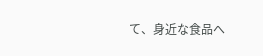て、身近な食品へ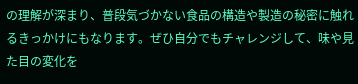の理解が深まり、普段気づかない食品の構造や製造の秘密に触れるきっかけにもなります。ぜひ自分でもチャレンジして、味や見た目の変化を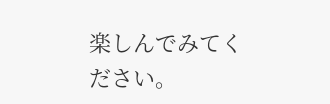楽しんでみてください。